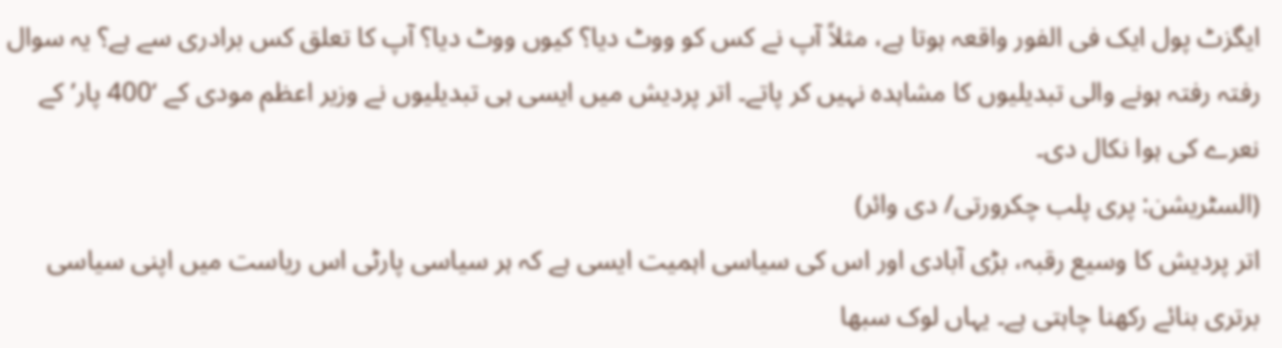ایگزٹ پول ایک فی الفور واقعہ ہوتا ہے، مثلاً آپ نے کس کو ووٹ دیا؟ کیوں ووٹ دیا؟ آپ کا تعلق کس برادری سے ہے؟ یہ سوال رفتہ رفتہ ہونے والی تبدیلیوں کا مشاہدہ نہیں کر پاتے۔ اتر پردیش میں ایسی ہی تبدیلیوں نے وزیر اعظم مودی کے ‘400 پار’ کے نعرے کی ہوا نکال دی۔
(السٹریشن: پری پلب چکرورتی/ دی وائر)
اتر پردیش کا وسیع رقبہ، بڑی آبادی اور اس کی سیاسی اہمیت ایسی ہے کہ ہر سیاسی پارٹی اس ریاست میں اپنی سیاسی برتری بنائے رکھنا چاہتی ہے۔ یہاں لوک سبھا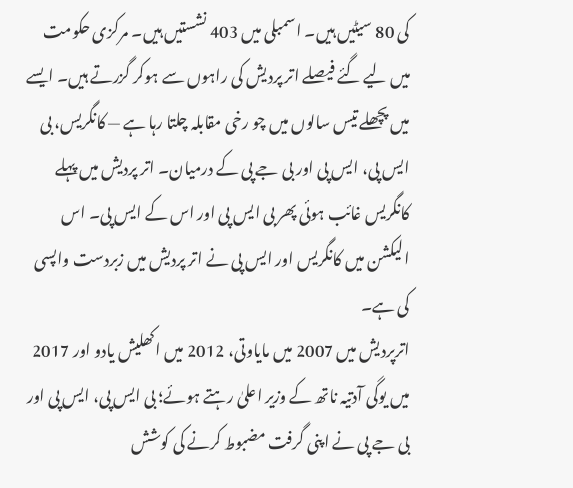کی 80 سیٹیں ہیں۔ اسمبلی میں 403 نشستیں ہیں۔ مرکزی حکومت میں لیے گئے فیصلے اتر پردیش کی راہوں سے ہوکر گزرتے ہیں۔ ایسے میں پچھلے تیس سالوں میں چو رخی مقابلہ چلتا رہا ہے — کانگریس، بی ایس پی، ایس پی اور بی جے پی کے درمیان۔ اتر پردیش میں پہلے کانگریس غائب ہوئی پھر بی ایس پی اور اس کے ایس پی۔ اس الیکشن میں کانگریس اور ایس پی نے اتر پردیش میں زبردست واپسی کی ہے۔
اترپردیش میں 2007 میں مایاوتی، 2012 میں اکھلیش یادو اور 2017 میں یوگی آدتیہ ناتھ کے وزیر اعلیٰ رہتے ہوئے؛ بی ایس پی، ایس پی اور بی جے پی نے اپنی گرفت مضبوط کرنے کی کوشش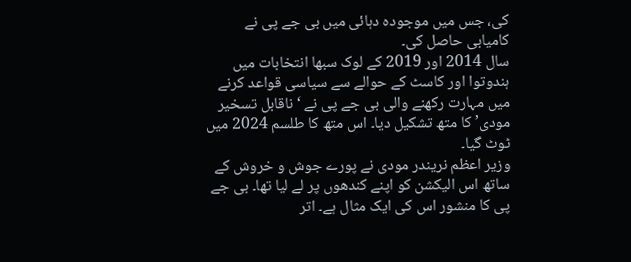کی، جس میں موجودہ دہائی میں بی جے پی نے کامیابی حاصل کی۔
سال 2014 اور 2019 کے لوک سبھا انتخابات میں ہندوتوا اور کاسٹ کے حوالے سے سیاسی قواعد کرنے میں مہارت رکھنے والی بی جے پی نے ‘ناقابل تسخیر مودی’ کا متھ تشکیل دیا۔ اس متھ کا طلسم 2024 میں ٹوٹ گیا۔
وزیر اعظم نریندر مودی نے پورے جوش و خروش کے ساتھ اس الیکشن کو اپنے کندھوں پر لے لیا تھا۔ بی جے پی کا منشور اس کی ایک مثال ہے۔ اتر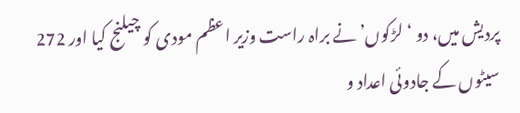پردیش میں، دو ‘لڑکوں’ نے براہ راست وزیر اعظم مودی کو چیلنج کیا اور 272 سیٹوں کے جادوئی اعداد و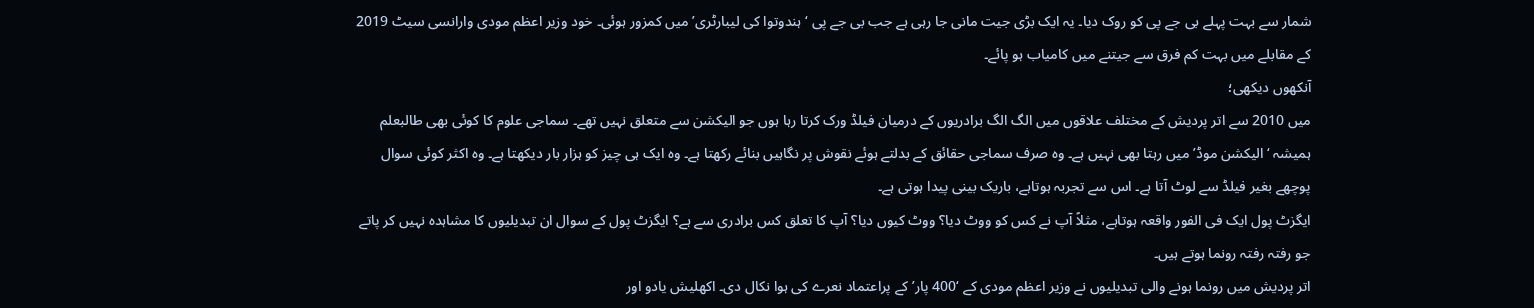شمار سے بہت پہلے بی جے پی کو روک دیا۔ یہ ایک بڑی جیت مانی جا رہی ہے جب بی جے پی ‘ہندوتوا کی لیبارٹری’ میں کمزور ہوئی۔ خود وزیر اعظم مودی وارانسی سیٹ 2019 کے مقابلے میں بہت کم فرق سے جیتنے میں کامیاب ہو پائے۔
آنکھوں دیکھی؛
میں 2010 سے اتر پردیش کے مختلف علاقوں میں الگ الگ برادریوں کے درمیان فیلڈ ورک کرتا رہا ہوں جو الیکشن سے متعلق نہیں تھے۔ سماجی علوم کا کوئی بھی طالبعلم ہمیشہ ‘الیکشن موڈ’ میں رہتا بھی نہیں ہے۔ وہ صرف سماجی حقائق کے بدلتے ہوئے نقوش پر نگاہیں بنائے رکھتا ہے۔ وہ ایک ہی چیز کو ہزار بار دیکھتا ہے۔ وہ اکثر کوئی سوال پوچھے بغیر فیلڈ سے لوٹ آتا ہے۔ اس سے تجربہ ہوتاہے، باریک بینی پیدا ہوتی ہے۔
ایگزٹ پول ایک فی الفور واقعہ ہوتاہے، مثلاً آپ نے کس کو ووٹ دیا؟ ووٹ کیوں دیا؟ آپ کا تعلق کس برادری سے ہے؟ ایگزٹ پول کے سوال ان تبدیلیوں کا مشاہدہ نہیں کر پاتے جو رفتہ رفتہ رونما ہوتے ہیں۔
اتر پردیش میں رونما ہونے والی تبدیلیوں نے وزیر اعظم مودی کے ‘400 پار’ کے پراعتماد نعرے کی ہوا نکال دی۔ اکھلیش یادو اور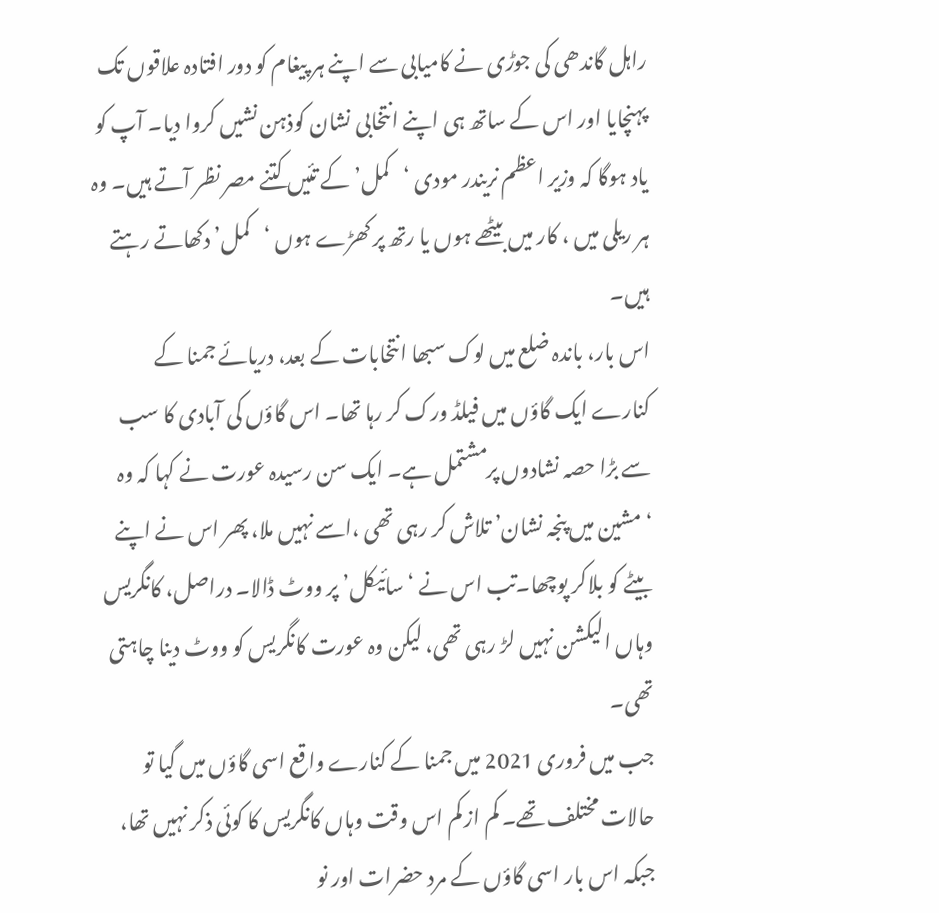راہل گاندھی کی جوڑی نے کامیابی سے اپنے ہر پیغام کو دور افتادہ علاقوں تک پہنچایا اور اس کے ساتھ ہی اپنے انتخابی نشان کوذہن نشیں کروا دیا۔ آپ کو یاد ہوگا کہ وزیر اعظم نریندر مودی ‘کمل’ کے تئیں کتنے مصر نظر آتے ہیں۔ وہ ہر ریلی میں ، کار میں بیٹھے ہوں یا رتھ پر کھڑے ہوں ‘کمل’ دکھاتے رہتے ہیں۔
اس بار، باندہ ضلع میں لوک سبھا انتخابات کے بعد، دریائے جمنا کے کنارے ایک گاؤں میں فیلڈ ورک کر رہا تھا۔ اس گاؤں کی آبادی کا سب سے بڑا حصہ نشادوں پرمشتمل ہے۔ ایک سن رسیدہ عورت نے کہا کہ وہ ‘مشین میں پنجہ نشان’ تلاش کر رہی تھی ،اسے نہیں ملا، پھر اس نے اپنے بیٹے کو بلاکر پوچھا۔تب اس نے ‘سائیکل’ پر ووٹ ڈالا۔ دراصل، کانگریس وہاں الیکشن نہیں لڑ رہی تھی، لیکن وہ عورت کانگریس کو ووٹ دینا چاہتی تھی۔
جب میں فروری 2021 میں جمنا کے کنارے واقع اسی گاؤں میں گیا تو حالات مختلف تھے۔ کم از کم اس وقت وہاں کانگریس کا کوئی ذکر نہیں تھا، جبکہ اس بار اسی گاؤں کے مرد حضرات اور نو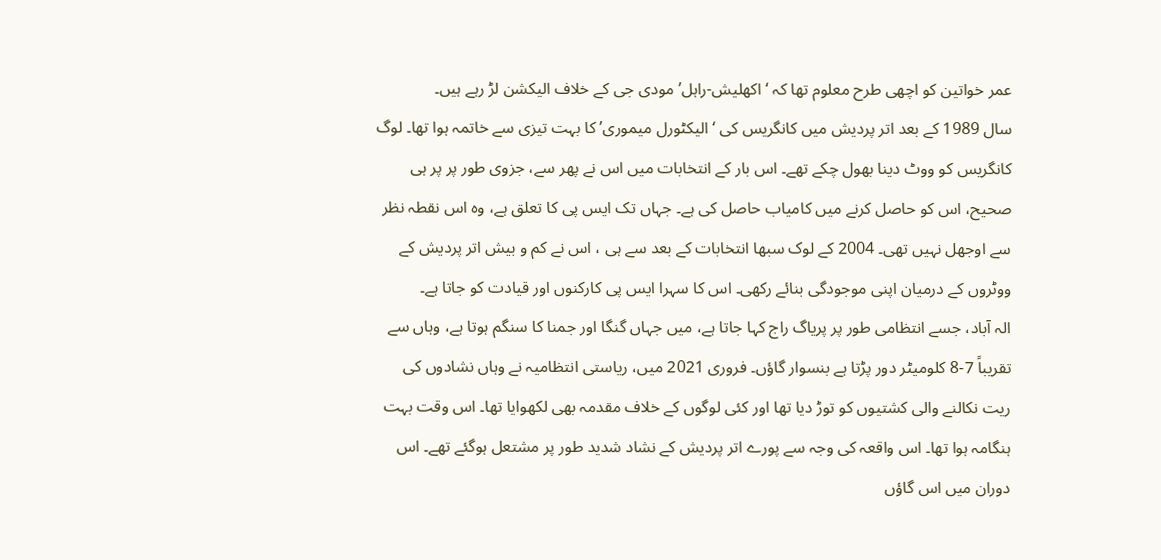عمر خواتین کو اچھی طرح معلوم تھا کہ ‘اکھلیش-راہل’ مودی جی کے خلاف الیکشن لڑ رہے ہیں۔
سال 1989 کے بعد اتر پردیش میں کانگریس کی ‘الیکٹورل میموری’ کا بہت تیزی سے خاتمہ ہوا تھا۔ لوگ کانگریس کو ووٹ دینا بھول چکے تھے۔ اس بار کے انتخابات میں اس نے پھر سے، جزوی طور پر پر ہی صحیح، اس کو حاصل کرنے میں کامیاب حاصل کی ہے۔ جہاں تک ایس پی کا تعلق ہے، وہ اس نقطہ نظر سے اوجھل نہیں تھی۔ 2004 کے لوک سبھا انتخابات کے بعد سے ہی ، اس نے کم و بیش اتر پردیش کے ووٹروں کے درمیان اپنی موجودگی بنائے رکھی۔ اس کا سہرا ایس پی کارکنوں اور قیادت کو جاتا ہے۔
الہ آباد، جسے انتظامی طور پر پریاگ راج کہا جاتا ہے، میں جہاں گنگا اور جمنا کا سنگم ہوتا ہے، وہاں سے تقریباً 7-8 کلومیٹر دور پڑتا ہے بنسوار گاؤں۔ فروری 2021 میں، ریاستی انتظامیہ نے وہاں نشادوں کی ریت نکالنے والی کشتیوں کو توڑ دیا تھا اور کئی لوگوں کے خلاف مقدمہ بھی لکھوایا تھا۔ اس وقت بہت ہنگامہ ہوا تھا۔ اس واقعہ کی وجہ سے پورے اتر پردیش کے نشاد شدید طور پر مشتعل ہوگئے تھے۔ اس دوران میں اس گاؤں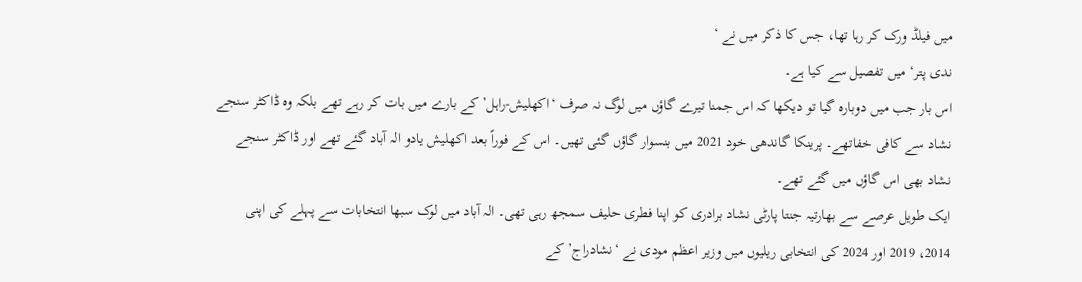میں فیلڈ ورک کر رہا تھا، جس کا ذکر میں نے ‘
ندی پتر‘ میں تفصیل سے کیا ہے۔
اس بار جب میں دوبارہ گیا تو دیکھا کہ اس جمنا تیرے گاؤں میں لوگ نہ صرف ‘اکھلیش-راہل’ کے بارے میں بات کر رہے تھے بلکہ وہ ڈاکٹر سنجے نشاد سے کافی خفاتھے۔ پرینکا گاندھی خود 2021 میں بنسوار گاؤں گئی تھیں۔ اس کے فوراً بعد اکھلیش یادو الہ آباد گئے تھے اور ڈاکٹر سنجے نشاد بھی اس گاؤں میں گئے تھے۔
ایک طویل عرصے سے بھارتیہ جنتا پارٹی نشاد برادری کو اپنا فطری حلیف سمجھ رہی تھی۔ الہ آباد میں لوک سبھا انتخابات سے پہلے کی اپنی 2014، 2019 اور 2024 کی انتخابی ریلیوں میں وزیر اعظم مودی نے ‘نشادراج’ کے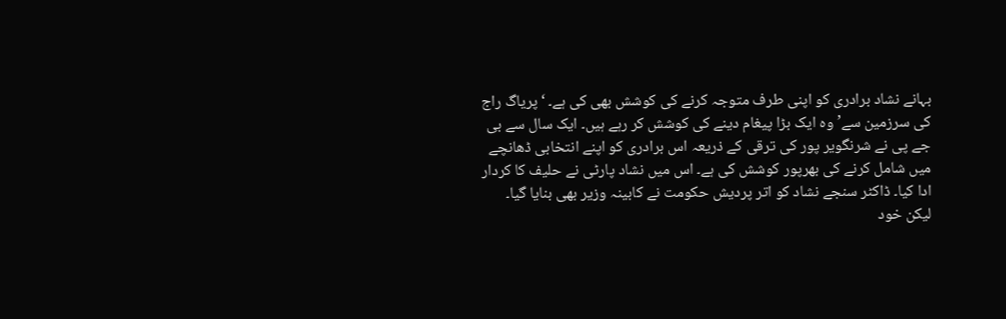بہانے نشاد برادری کو اپنی طرف متوجہ کرنے کی کوشش بھی کی ہے۔ ‘پریاگ راج کی سرزمین سے’ وہ ایک بڑا پیغام دینے کی کوشش کر رہے ہیں۔ ایک سال سے بی جے پی نے شرنگویر پور کی ترقی کے ذریعہ اس برادری کو اپنے انتخابی ڈھانچے میں شامل کرنے کی بھرپور کوشش کی ہے۔ اس میں نشاد پارٹی نے حلیف کا کردار ادا کیا۔ ڈاکٹر سنجے نشاد کو اتر پردیش حکومت نے کابینہ وزیر بھی بنایا گیا۔
لیکن خود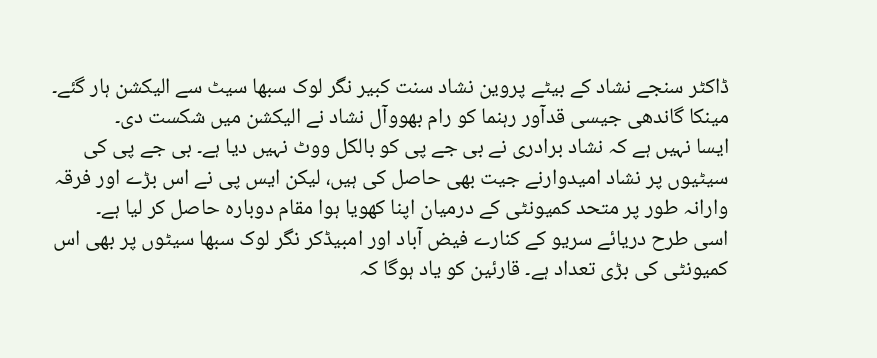ڈاکٹر سنجے نشاد کے بیٹے پروین نشاد سنت کبیر نگر لوک سبھا سیٹ سے الیکشن ہار گئے۔ مینکا گاندھی جیسی قدآور رہنما کو رام بھووآل نشاد نے الیکشن میں شکست دی۔
ایسا نہیں ہے کہ نشاد برادری نے بی جے پی کو بالکل ووٹ نہیں دیا ہے۔ بی جے پی کی سیٹیوں پر نشاد امیدوارنے جیت بھی حاصل کی ہیں، لیکن ایس پی نے اس بڑے اور فرقہ وارانہ طور پر متحد کمیونٹی کے درمیان اپنا کھویا ہوا مقام دوبارہ حاصل کر لیا ہے۔
اسی طرح دریائے سریو کے کنارے فیض آباد اور امبیڈکر نگر لوک سبھا سیٹوں پر بھی اس کمیونٹی کی بڑی تعداد ہے۔ قارئین کو یاد ہوگا کہ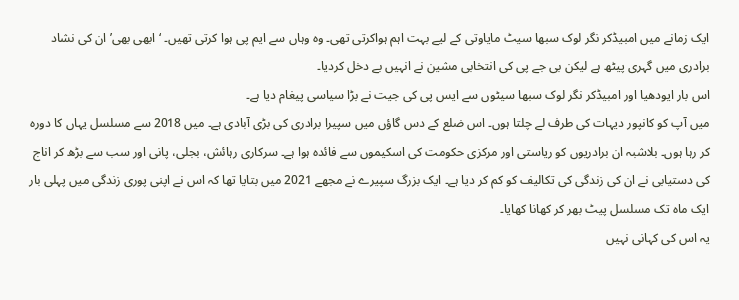ایک زمانے میں امبیڈکر نگر لوک سبھا سیٹ مایاوتی کے لیے بہت اہم ہواکرتی تھی۔ وہ وہاں سے ایم پی ہوا کرتی تھیں۔ ‘ابھی بھی’ ان کی نشاد برادری میں گہری پیٹھ ہے لیکن بی جے پی کی انتخابی مشین نے انہیں بے دخل کردیا۔
اس بار ایودھیا اور امبیڈکر نگر لوک سبھا سیٹوں سے ایس پی کی جیت نے بڑا سیاسی پیغام دیا ہے۔
میں آپ کو کانپور دیہات کی طرف لے چلتا ہوں۔ اس ضلع کے دس گاؤں میں سپیرا برادری کی بڑی آبادی ہے۔ میں 2018 سے مسلسل یہاں کا دورہ کر رہا ہوں۔ بلاشبہ ان برادریوں کو ریاستی اور مرکزی حکومت کی اسکیموں سے فائدہ ہوا ہے۔ سرکاری رہائش، بجلی، پانی اور سب سے بڑھ کر اناج کی دستیابی نے ان کی زندگی کی تکالیف کو کم کر دیا ہے۔ ایک بزرگ سپیرے نے مجھے 2021 میں بتایا تھا کہ اس نے اپنی پوری زندگی میں پہلی بار ایک ماہ تک مسلسل پیٹ بھر کر کھانا کھایا۔
یہ اس کی کہانی نہیں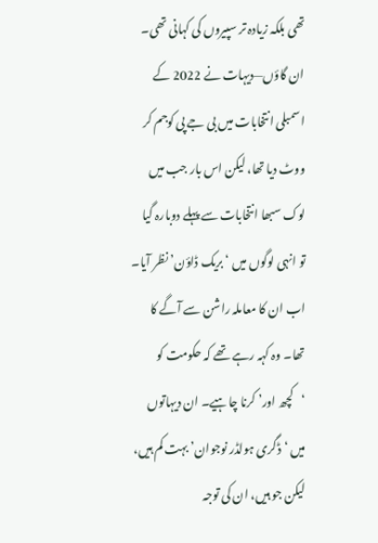تھی بلکہ زیادہ تر سپیروں کی کہانی تھی۔ ان گاؤں—دیہات نے 2022 کے اسمبلی انتخابات میں بی جے پی کوجم کر ووٹ دیا تھا، لیکن اس بار جب میں لوک سبھا انتخابات سے پہلے دوبارہ گیا تو انہی لوگوں میں ‘بریک ڈاؤن’ نظر آیا۔ اب ان کا معاملہ راشن سے آگے کا تھا۔ وہ کہہ رہے تھے کہ حکومت کو ‘کچھ اور’ کرنا چاہیے۔ ان دیہاتوں میں ‘ڈگری ہولڈر نوجوان’ بہت کم ہیں، لیکن جو ہیں، ان کی توجہ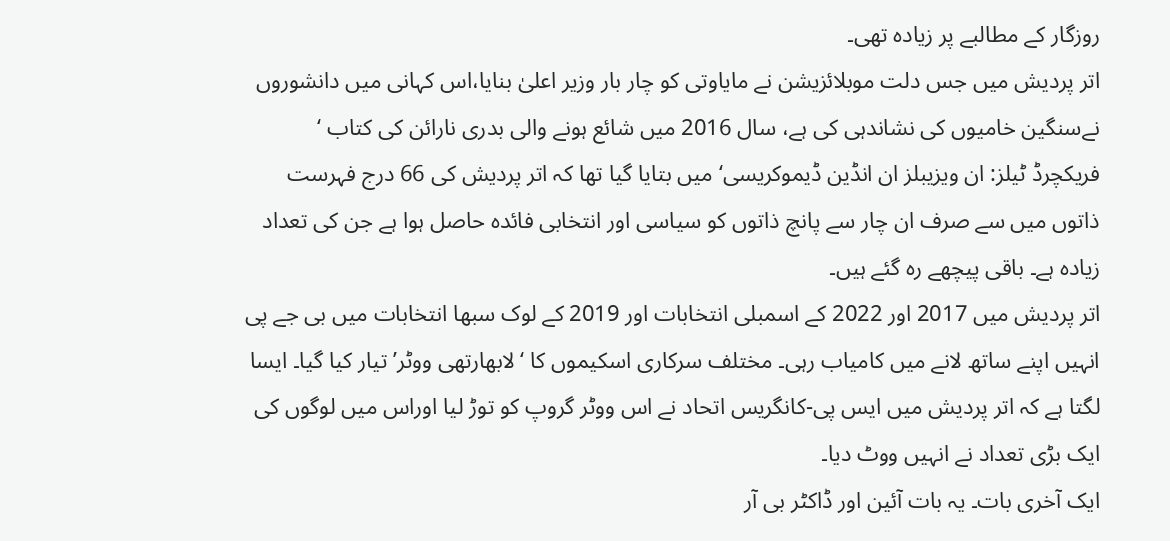روزگار کے مطالبے پر زیادہ تھی۔
اتر پردیش میں جس دلت موبلائزیشن نے مایاوتی کو چار بار وزیر اعلیٰ بنایا،اس کہانی میں دانشوروں نےسنگین خامیوں کی نشاندہی کی ہے، سال 2016 میں شائع ہونے والی بدری نارائن کی کتاب ‘
فریکچرڈ ٹیلز: ان ویزیبلز ان انڈین ڈیموکریسی‘ میں بتایا گیا تھا کہ اتر پردیش کی 66 درج فہرست ذاتوں میں سے صرف ان چار سے پانچ ذاتوں کو سیاسی اور انتخابی فائدہ حاصل ہوا ہے جن کی تعداد زیادہ ہے۔ باقی پیچھے رہ گئے ہیں۔
اتر پردیش میں 2017 اور 2022 کے اسمبلی انتخابات اور 2019 کے لوک سبھا انتخابات میں بی جے پی انہیں اپنے ساتھ لانے میں کامیاب رہی۔ مختلف سرکاری اسکیموں کا ‘لابھارتھی ووٹر’ تیار کیا گیا۔ ایسا لگتا ہے کہ اتر پردیش میں ایس پی-کانگریس اتحاد نے اس ووٹر گروپ کو توڑ لیا اوراس میں لوگوں کی ایک بڑی تعداد نے انہیں ووٹ دیا۔
ایک آخری بات۔ یہ بات آئین اور ڈاکٹر بی آر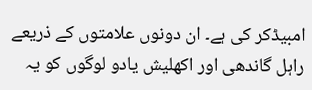امبیڈکر کی ہے۔ ان دونوں علامتوں کے ذریعے راہل گاندھی اور اکھلیش یادو لوگوں کو یہ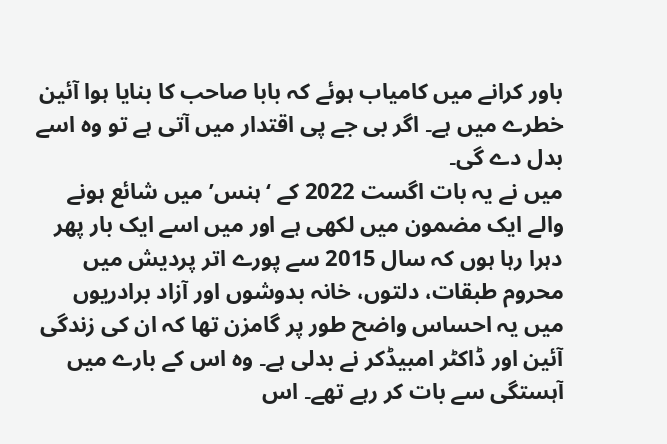باور کرانے میں کامیاب ہوئے کہ بابا صاحب کا بنایا ہوا آئین خطرے میں ہے۔ اگر بی جے پی اقتدار میں آتی ہے تو وہ اسے بدل دے گی۔
میں نے یہ بات اگست 2022 کے ‘ہنس’ میں شائع ہونے والے ایک مضمون میں لکھی ہے اور میں اسے ایک بار پھر دہرا رہا ہوں کہ سال 2015 سے پورے اتر پردیش میں محروم طبقات، دلتوں، خانہ بدوشوں اور آزاد برادریوں میں یہ احساس واضح طور پر گامزن تھا کہ ان کی زندگی آئین اور ڈاکٹر امبیڈکر نے بدلی ہے۔ وہ اس کے بارے میں آہستگی سے بات کر رہے تھے۔ اس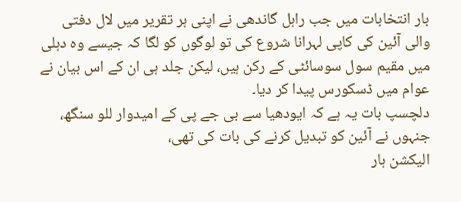بار انتخابات میں جب راہل گاندھی نے اپنی ہر تقریر میں لال دفتی والی آئین کی کاپی لہرانا شروع کی تو لوگوں کو لگا کہ جیسے وہ دہلی میں مقیم سول سوسائٹی کے رکن ہیں، لیکن جلد ہی ان کے اس بیان نے عوام میں ڈسکورس پیدا کر دیا۔
دلچسپ بات یہ ہے کہ ایودھیا سے بی جے پی کے امیدوار للو سنگھ، جنہوں نے آئین کو تبدیل کرنے کی بات کی تھی،
الیکشن ہار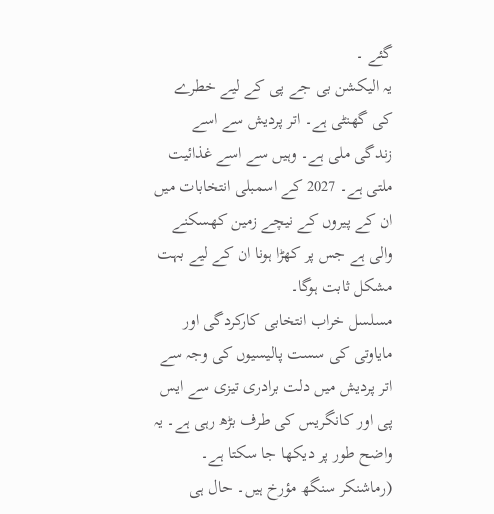گئے ۔
یہ الیکشن بی جے پی کے لیے خطرے کی گھنٹی ہے۔ اتر پردیش سے اسے زندگی ملی ہے۔ وہیں سے اسے غذائیت ملتی ہے۔ 2027 کے اسمبلی انتخابات میں ان کے پیروں کے نیچے زمین کھسکنے والی ہے جس پر کھڑا ہونا ان کے لیے بہت مشکل ثابت ہوگا۔
مسلسل خراب انتخابی کارکردگی اور مایاوتی کی سست پالیسیوں کی وجہ سے اتر پردیش میں دلت برادری تیزی سے ایس پی اور کانگریس کی طرف بڑھ رہی ہے۔ یہ واضح طور پر دیکھا جا سکتا ہے۔
(رماشنکر سنگھ مؤرخ ہیں۔ حال ہی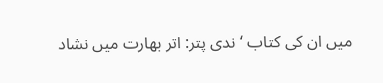میں ان کی کتاب ‘ندی پتر: اتر بھارت میں نشاد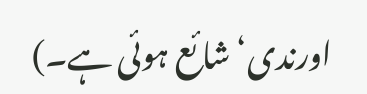اورندی‘ شائع ہوئی ہے۔)